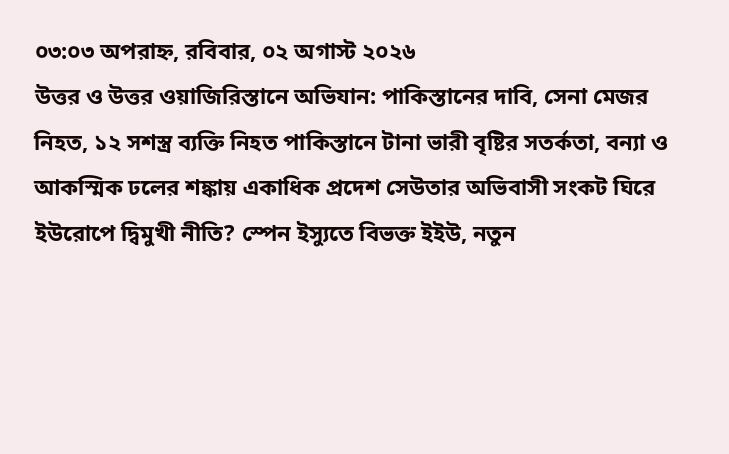০৩:০৩ অপরাহ্ন, রবিবার, ০২ অগাস্ট ২০২৬
উত্তর ও উত্তর ওয়াজিরিস্তানে অভিযান: পাকিস্তানের দাবি, সেনা মেজর নিহত, ১২ সশস্ত্র ব্যক্তি নিহত পাকিস্তানে টানা ভারী বৃষ্টির সতর্কতা, বন্যা ও আকস্মিক ঢলের শঙ্কায় একাধিক প্রদেশ সেউতার অভিবাসী সংকট ঘিরে ইউরোপে দ্বিমুখী নীতি? স্পেন ইস্যুতে বিভক্ত ইইউ, নতুন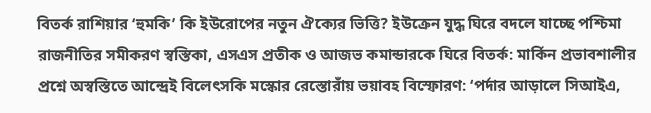বিতর্ক রাশিয়ার ‘হুমকি’ কি ইউরোপের নতুন ঐক্যের ভিত্তি? ইউক্রেন যুদ্ধ ঘিরে বদলে যাচ্ছে পশ্চিমা রাজনীতির সমীকরণ স্বস্তিকা, এসএস প্রতীক ও আজভ কমান্ডারকে ঘিরে বিতর্ক: মার্কিন প্রভাবশালীর প্রশ্নে অস্বস্তিতে আন্দ্রেই বিলেৎসকি মস্কোর রেস্তোরাঁয় ভয়াবহ বিস্ফোরণ: ‘পর্দার আড়ালে সিআইএ,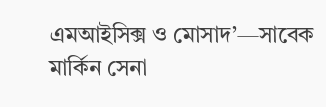এমআইসিক্স ও মোসাদ’—সাবেক মার্কিন সেনা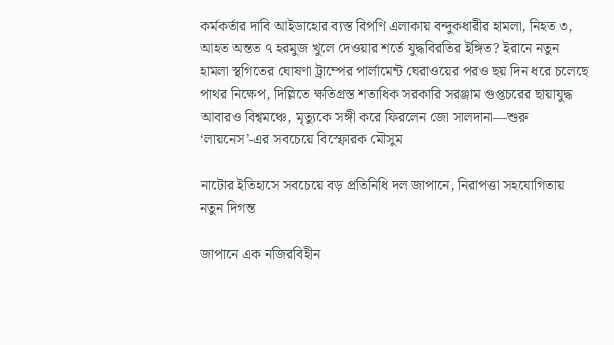কর্মকর্তার দাবি আইডাহোর ব্যস্ত বিপণি এলাকায় বন্দুকধারীর হামলা, নিহত ৩, আহত অন্তত ৭ হরমুজ খুলে দেওয়ার শর্তে যুদ্ধবিরতির ইঙ্গিত? ইরানে নতুন হামলা স্থগিতের ঘোষণা ট্রাম্পের পার্লামেন্ট ঘেরাওয়ের পরও ছয় দিন ধরে চলেছে পাথর নিক্ষেপ, দিল্লিতে ক্ষতিগ্রস্ত শতাধিক সরকারি সরঞ্জাম গুপ্তচরের ছায়াযুদ্ধ আবারও বিশ্বমঞ্চে, মৃত্যুকে সঙ্গী করে ফিরলেন জো সালদানা—শুরু ‘লায়নেস’-এর সবচেয়ে বিস্ফোরক মৌসুম

নাটোর ইতিহাসে সবচেয়ে বড় প্রতিনিধি দল জাপানে, নিরাপত্তা সহযোগিতায় নতুন দিগন্ত

জাপানে এক নজিরবিহীন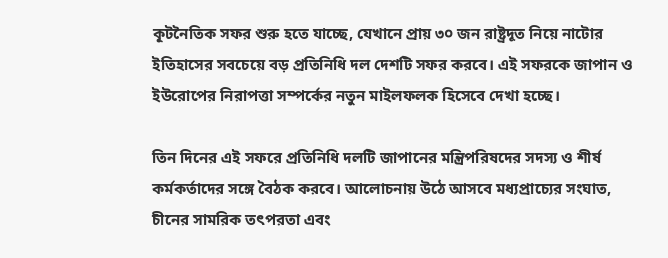কূটনৈতিক সফর শুরু হতে যাচ্ছে, যেখানে প্রায় ৩০ জন রাষ্ট্রদূত নিয়ে নাটোর ইতিহাসের সবচেয়ে বড় প্রতিনিধি দল দেশটি সফর করবে। এই সফরকে জাপান ও ইউরোপের নিরাপত্তা সম্পর্কের নতুন মাইলফলক হিসেবে দেখা হচ্ছে।

তিন দিনের এই সফরে প্রতিনিধি দলটি জাপানের মন্ত্রিপরিষদের সদস্য ও শীর্ষ কর্মকর্তাদের সঙ্গে বৈঠক করবে। আলোচনায় উঠে আসবে মধ্যপ্রাচ্যের সংঘাত, চীনের সামরিক তৎপরতা এবং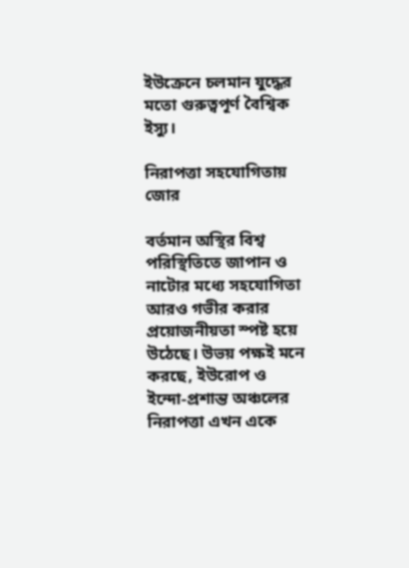ইউক্রেনে চলমান যুদ্ধের মতো গুরুত্বপূর্ণ বৈশ্বিক ইস্যু।

নিরাপত্তা সহযোগিতায় জোর

বর্তমান অস্থির বিশ্ব পরিস্থিতিতে জাপান ও নাটোর মধ্যে সহযোগিতা আরও গভীর করার প্রয়োজনীয়তা স্পষ্ট হয়ে উঠেছে। উভয় পক্ষই মনে করছে, ইউরোপ ও ইন্দো-প্রশান্ত অঞ্চলের নিরাপত্তা এখন একে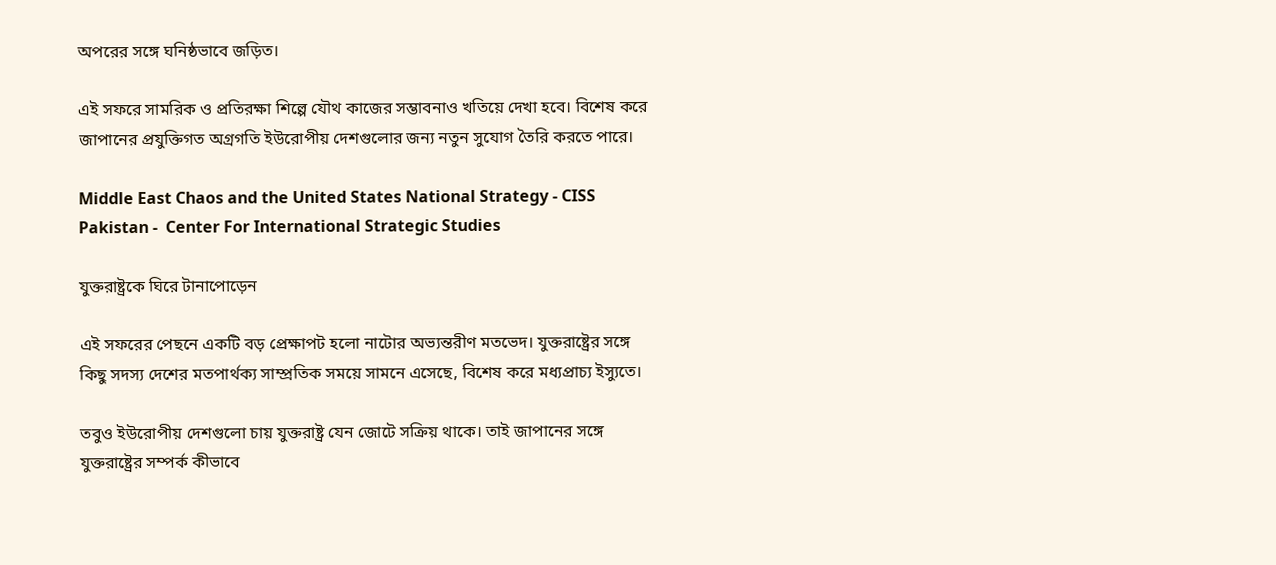অপরের সঙ্গে ঘনিষ্ঠভাবে জড়িত।

এই সফরে সামরিক ও প্রতিরক্ষা শিল্পে যৌথ কাজের সম্ভাবনাও খতিয়ে দেখা হবে। বিশেষ করে জাপানের প্রযুক্তিগত অগ্রগতি ইউরোপীয় দেশগুলোর জন্য নতুন সুযোগ তৈরি করতে পারে।

Middle East Chaos and the United States National Strategy - CISS Pakistan -  Center For International Strategic Studies

যুক্তরাষ্ট্রকে ঘিরে টানাপোড়েন

এই সফরের পেছনে একটি বড় প্রেক্ষাপট হলো নাটোর অভ্যন্তরীণ মতভেদ। যুক্তরাষ্ট্রের সঙ্গে কিছু সদস্য দেশের মতপার্থক্য সাম্প্রতিক সময়ে সামনে এসেছে, বিশেষ করে মধ্যপ্রাচ্য ইস্যুতে।

তবুও ইউরোপীয় দেশগুলো চায় যুক্তরাষ্ট্র যেন জোটে সক্রিয় থাকে। তাই জাপানের সঙ্গে যুক্তরাষ্ট্রের সম্পর্ক কীভাবে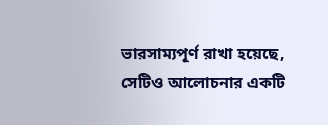ভারসাম্যপূর্ণ রাখা হয়েছে, সেটিও আলোচনার একটি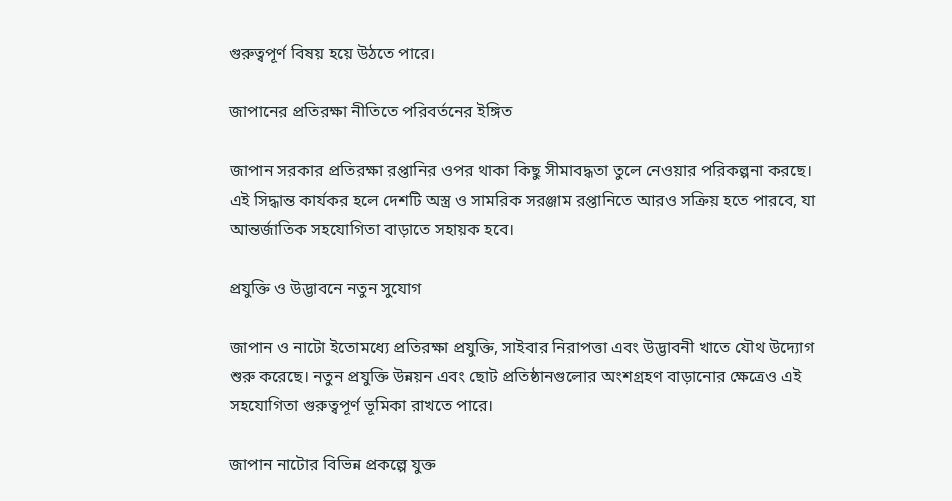গুরুত্বপূর্ণ বিষয় হয়ে উঠতে পারে।

জাপানের প্রতিরক্ষা নীতিতে পরিবর্তনের ইঙ্গিত

জাপান সরকার প্রতিরক্ষা রপ্তানির ওপর থাকা কিছু সীমাবদ্ধতা তুলে নেওয়ার পরিকল্পনা করছে। এই সিদ্ধান্ত কার্যকর হলে দেশটি অস্ত্র ও সামরিক সরঞ্জাম রপ্তানিতে আরও সক্রিয় হতে পারবে, যা আন্তর্জাতিক সহযোগিতা বাড়াতে সহায়ক হবে।

প্রযুক্তি ও উদ্ভাবনে নতুন সুযোগ

জাপান ও নাটো ইতোমধ্যে প্রতিরক্ষা প্রযুক্তি, সাইবার নিরাপত্তা এবং উদ্ভাবনী খাতে যৌথ উদ্যোগ শুরু করেছে। নতুন প্রযুক্তি উন্নয়ন এবং ছোট প্রতিষ্ঠানগুলোর অংশগ্রহণ বাড়ানোর ক্ষেত্রেও এই সহযোগিতা গুরুত্বপূর্ণ ভূমিকা রাখতে পারে।

জাপান নাটোর বিভিন্ন প্রকল্পে যুক্ত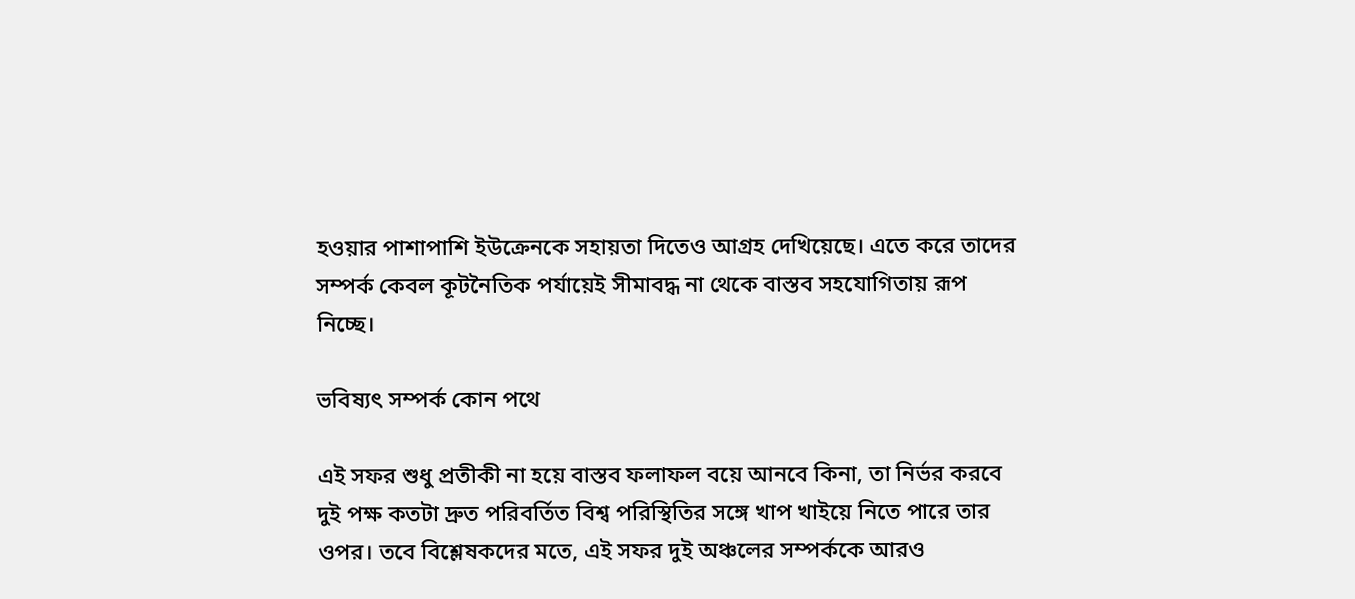হওয়ার পাশাপাশি ইউক্রেনকে সহায়তা দিতেও আগ্রহ দেখিয়েছে। এতে করে তাদের সম্পর্ক কেবল কূটনৈতিক পর্যায়েই সীমাবদ্ধ না থেকে বাস্তব সহযোগিতায় রূপ নিচ্ছে।

ভবিষ্যৎ সম্পর্ক কোন পথে

এই সফর শুধু প্রতীকী না হয়ে বাস্তব ফলাফল বয়ে আনবে কিনা, তা নির্ভর করবে দুই পক্ষ কতটা দ্রুত পরিবর্তিত বিশ্ব পরিস্থিতির সঙ্গে খাপ খাইয়ে নিতে পারে তার ওপর। তবে বিশ্লেষকদের মতে, এই সফর দুই অঞ্চলের সম্পর্ককে আরও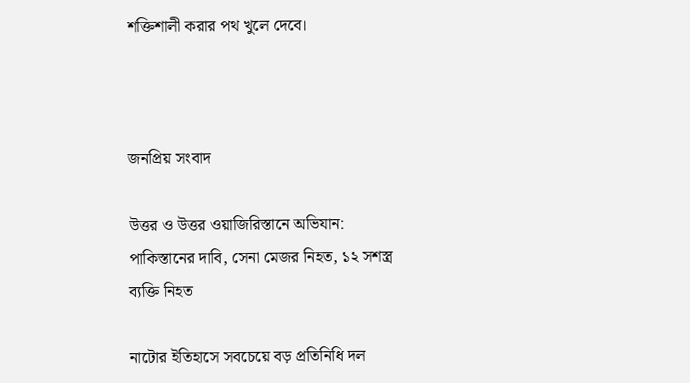শক্তিশালী করার পথ খুলে দেবে।



জনপ্রিয় সংবাদ

উত্তর ও উত্তর ওয়াজিরিস্তানে অভিযান: পাকিস্তানের দাবি, সেনা মেজর নিহত, ১২ সশস্ত্র ব্যক্তি নিহত

নাটোর ইতিহাসে সবচেয়ে বড় প্রতিনিধি দল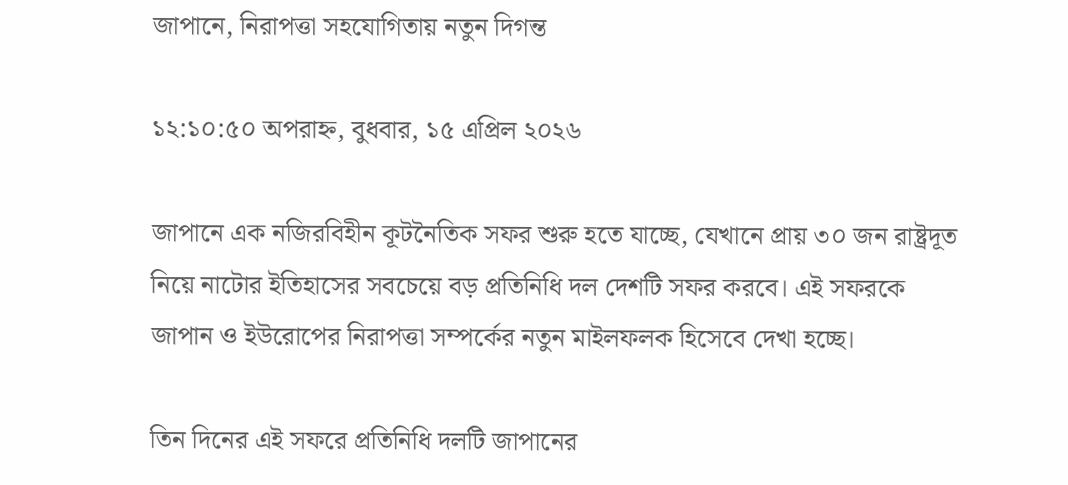জাপানে, নিরাপত্তা সহযোগিতায় নতুন দিগন্ত

১২:১০:৫০ অপরাহ্ন, বুধবার, ১৫ এপ্রিল ২০২৬

জাপানে এক নজিরবিহীন কূটনৈতিক সফর শুরু হতে যাচ্ছে, যেখানে প্রায় ৩০ জন রাষ্ট্রদূত নিয়ে নাটোর ইতিহাসের সবচেয়ে বড় প্রতিনিধি দল দেশটি সফর করবে। এই সফরকে জাপান ও ইউরোপের নিরাপত্তা সম্পর্কের নতুন মাইলফলক হিসেবে দেখা হচ্ছে।

তিন দিনের এই সফরে প্রতিনিধি দলটি জাপানের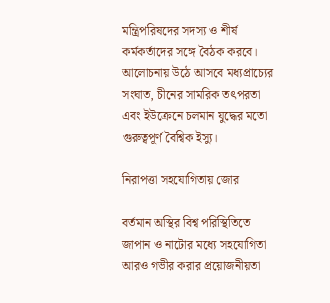মন্ত্রিপরিষদের সদস্য ও শীর্ষ কর্মকর্তাদের সঙ্গে বৈঠক করবে। আলোচনায় উঠে আসবে মধ্যপ্রাচ্যের সংঘাত, চীনের সামরিক তৎপরতা এবং ইউক্রেনে চলমান যুদ্ধের মতো গুরুত্বপূর্ণ বৈশ্বিক ইস্যু।

নিরাপত্তা সহযোগিতায় জোর

বর্তমান অস্থির বিশ্ব পরিস্থিতিতে জাপান ও নাটোর মধ্যে সহযোগিতা আরও গভীর করার প্রয়োজনীয়তা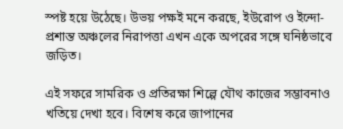স্পষ্ট হয়ে উঠেছে। উভয় পক্ষই মনে করছে, ইউরোপ ও ইন্দো-প্রশান্ত অঞ্চলের নিরাপত্তা এখন একে অপরের সঙ্গে ঘনিষ্ঠভাবে জড়িত।

এই সফরে সামরিক ও প্রতিরক্ষা শিল্পে যৌথ কাজের সম্ভাবনাও খতিয়ে দেখা হবে। বিশেষ করে জাপানের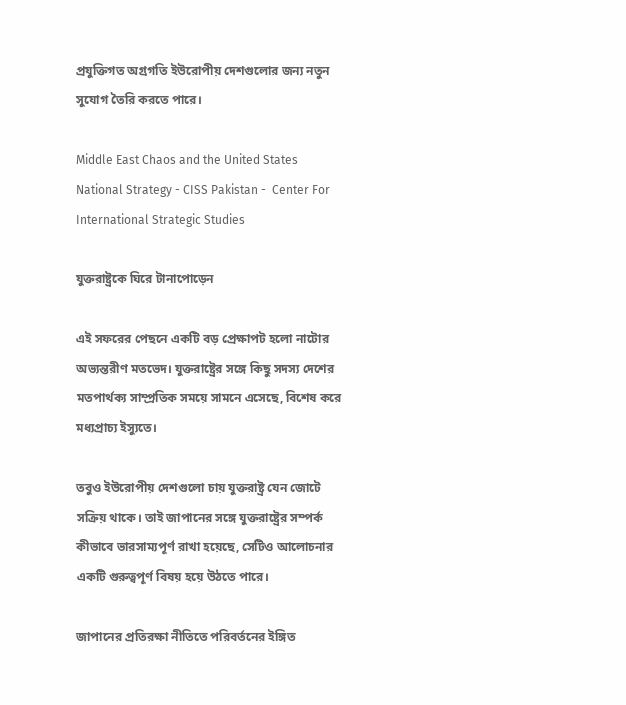প্রযুক্তিগত অগ্রগতি ইউরোপীয় দেশগুলোর জন্য নতুন সুযোগ তৈরি করতে পারে।

Middle East Chaos and the United States National Strategy - CISS Pakistan -  Center For International Strategic Studies

যুক্তরাষ্ট্রকে ঘিরে টানাপোড়েন

এই সফরের পেছনে একটি বড় প্রেক্ষাপট হলো নাটোর অভ্যন্তরীণ মতভেদ। যুক্তরাষ্ট্রের সঙ্গে কিছু সদস্য দেশের মতপার্থক্য সাম্প্রতিক সময়ে সামনে এসেছে, বিশেষ করে মধ্যপ্রাচ্য ইস্যুতে।

তবুও ইউরোপীয় দেশগুলো চায় যুক্তরাষ্ট্র যেন জোটে সক্রিয় থাকে। তাই জাপানের সঙ্গে যুক্তরাষ্ট্রের সম্পর্ক কীভাবে ভারসাম্যপূর্ণ রাখা হয়েছে, সেটিও আলোচনার একটি গুরুত্বপূর্ণ বিষয় হয়ে উঠতে পারে।

জাপানের প্রতিরক্ষা নীতিতে পরিবর্তনের ইঙ্গিত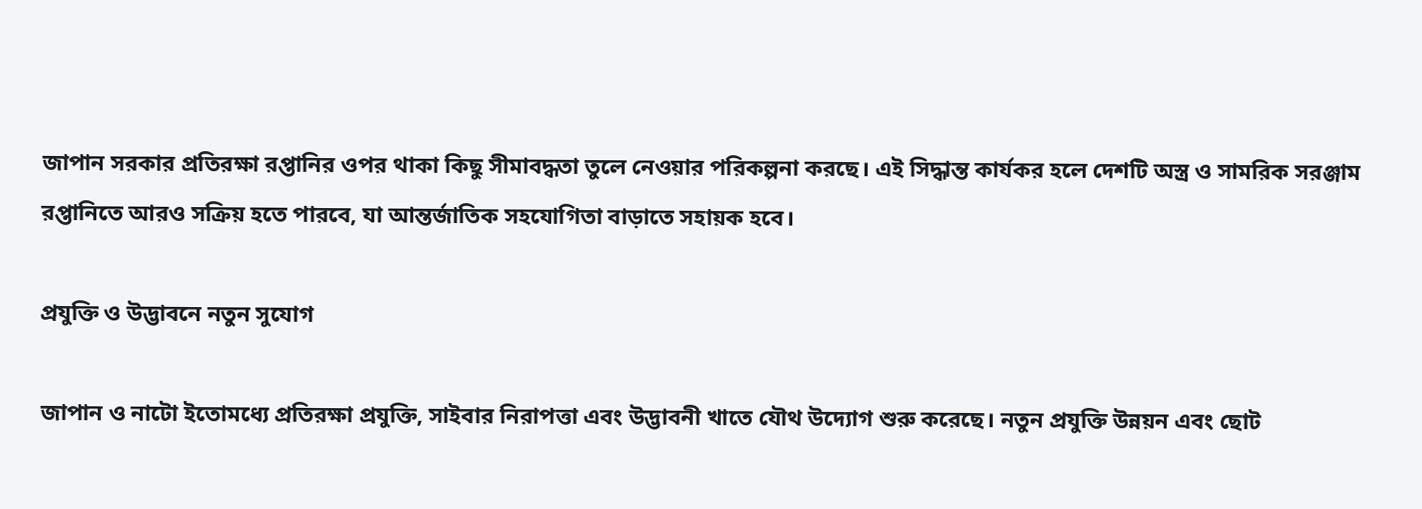জাপান সরকার প্রতিরক্ষা রপ্তানির ওপর থাকা কিছু সীমাবদ্ধতা তুলে নেওয়ার পরিকল্পনা করছে। এই সিদ্ধান্ত কার্যকর হলে দেশটি অস্ত্র ও সামরিক সরঞ্জাম রপ্তানিতে আরও সক্রিয় হতে পারবে, যা আন্তর্জাতিক সহযোগিতা বাড়াতে সহায়ক হবে।

প্রযুক্তি ও উদ্ভাবনে নতুন সুযোগ

জাপান ও নাটো ইতোমধ্যে প্রতিরক্ষা প্রযুক্তি, সাইবার নিরাপত্তা এবং উদ্ভাবনী খাতে যৌথ উদ্যোগ শুরু করেছে। নতুন প্রযুক্তি উন্নয়ন এবং ছোট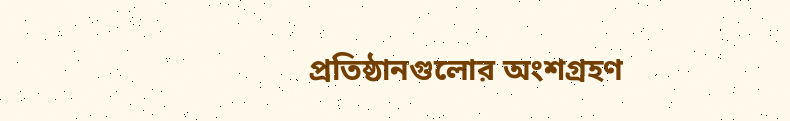প্রতিষ্ঠানগুলোর অংশগ্রহণ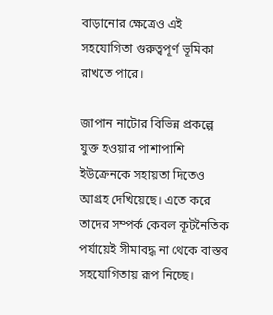বাড়ানোর ক্ষেত্রেও এই সহযোগিতা গুরুত্বপূর্ণ ভূমিকা রাখতে পারে।

জাপান নাটোর বিভিন্ন প্রকল্পে যুক্ত হওয়ার পাশাপাশি ইউক্রেনকে সহায়তা দিতেও আগ্রহ দেখিয়েছে। এতে করে তাদের সম্পর্ক কেবল কূটনৈতিক পর্যায়েই সীমাবদ্ধ না থেকে বাস্তব সহযোগিতায় রূপ নিচ্ছে।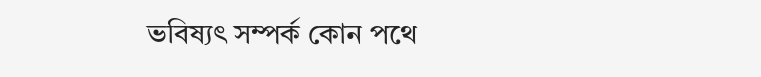ভবিষ্যৎ সম্পর্ক কোন পথে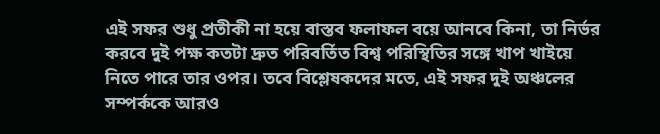এই সফর শুধু প্রতীকী না হয়ে বাস্তব ফলাফল বয়ে আনবে কিনা, তা নির্ভর করবে দুই পক্ষ কতটা দ্রুত পরিবর্তিত বিশ্ব পরিস্থিতির সঙ্গে খাপ খাইয়ে নিতে পারে তার ওপর। তবে বিশ্লেষকদের মতে, এই সফর দুই অঞ্চলের সম্পর্ককে আরও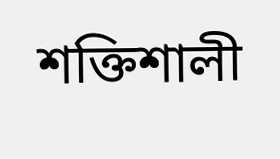শক্তিশালী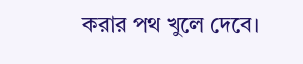করার পথ খুলে দেবে।